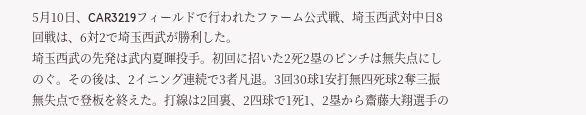5月10日、CAR3219フィールドで行われたファーム公式戦、埼玉西武対中日8回戦は、6対2で埼玉西武が勝利した。
埼玉西武の先発は武内夏暉投手。初回に招いた2死2塁のピンチは無失点にしのぐ。その後は、2イニング連続で3者凡退。3回30球1安打無四死球2奪三振無失点で登板を終えた。打線は2回裏、2四球で1死1、2塁から齋藤大翔選手の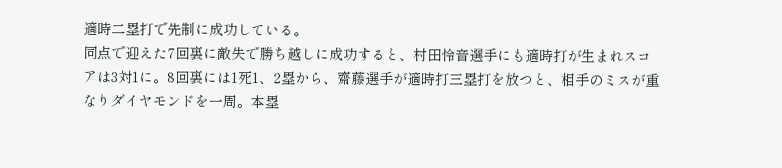適時二塁打で先制に成功している。
同点で迎えた7回裏に敵失で勝ち越しに成功すると、村田怜音選手にも適時打が生まれスコアは3対1に。8回裏には1死1、2塁から、齋藤選手が適時打三塁打を放つと、相手のミスが重なりダイヤモンドを一周。本塁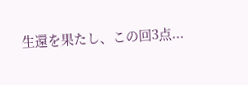生還を果たし、この回3点...